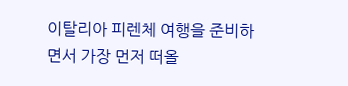이탈리아 피렌체 여행을 준비하면서 가장 먼저 떠올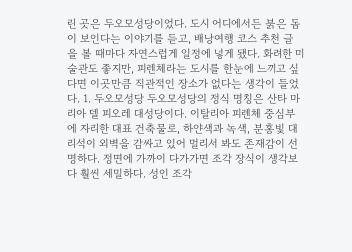린 곳은 두오모성당이었다. 도시 어디에서든 붉은 돔이 보인다는 이야기를 듣고, 배낭여행 코스 추천 글을 볼 때마다 자연스럽게 일정에 넣게 됐다. 화려한 미술관도 좋지만, 피렌체라는 도시를 한눈에 느끼고 싶다면 이곳만큼 직관적인 장소가 없다는 생각이 들었다. 1. 두오모성당 두오모성당의 정식 명칭은 산타 마리아 델 피오레 대성당이다. 이탈리아 피렌체 중심부에 자리한 대표 건축물로, 하얀색과 녹색, 분홍빛 대리석이 외벽을 감싸고 있어 멀리서 봐도 존재감이 선명하다. 정면에 가까이 다가가면 조각 장식이 생각보다 훨씬 세밀하다. 성인 조각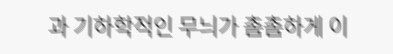과 기하학적인 무늬가 촘촘하게 이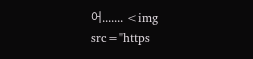어....... <img src="https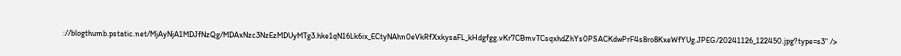://blogthumb.pstatic.net/MjAyNjA1MDJfNzQg/MDAxNzc3NzEzMDUyMTg3.hke1qN16Lk6ix_ECtyNAhn0eVkRfXxkysaFL_kHdgfgg.vKr7CBmvTCsqxhdZhYs0PSACKdwPrF4s8ro8KxeWfYUg.JPEG/20241126_122450.jpg?type=s3" />